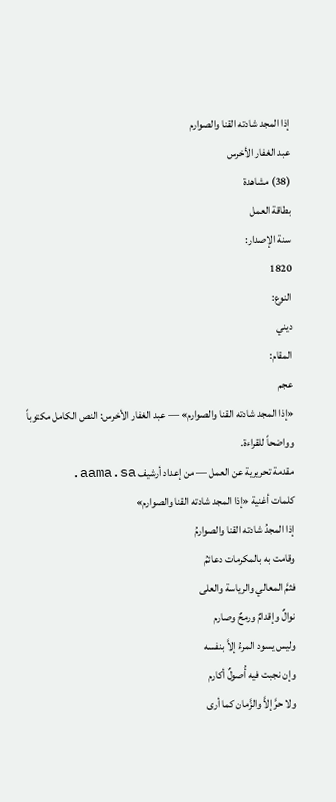إذا المجد شادته القنا والصوارم
عبد الغفار الأخرس
(38) مشاهدة
بطاقة العمل
سنة الإصدار:
1820
النوع:
ديني
المقام:
عجم
«إذا المجد شادته القنا والصوارم» — عبد الغفار الأخرس: النص الكامل مكتوباً وواضحاً للقراءة.
مقدمة تحريرية عن العمل — من إعداد أرشيف aama.sa.
كلمات أغنية «إذا المجد شادته القنا والصوارم»
إذا المجدُ شادته القنا والصوارمُ
وقامت به بالمكرمات دعائمُ
فثمَّ المعالي والرياسة والعلى
نوالٌ وإقدامٌ ورمحٌ وصارم
وليس يسود المرءُ إلاَّ بنفسه
وإن نجبت فيه أُصولٌ أكارم
ولا حرَّ إلاَّ والزَّمان كما أرى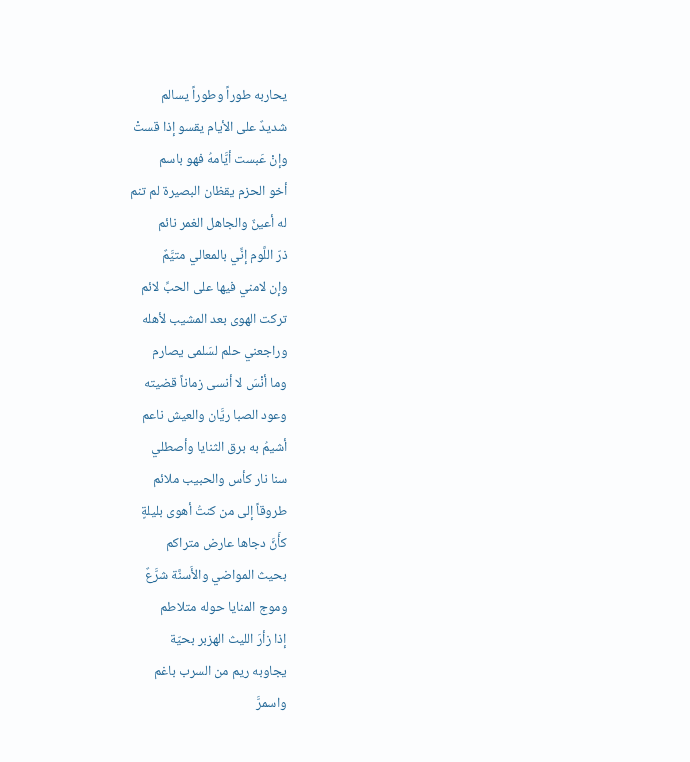يحاربه طوراً وطوراً يسالم
شديدٌ على الأيام يقسو إذا قستْ
وإنْ عَبست أيَّامهُ فهو باسم
أخو الحزم يقظان البصيرة لم تنم
له أعينٌ والجاهل الغمر نائم
ذرّ اللَّوم إنِّي بالمعالي متيَّمٌ
وإن لامني فيها على الحبِّ لائم
تركت الهوى بعد المشيب لأهله
وراجعني حلم لسَلمى يصارم
وما أنْسَ لا أنسى زماناً قضيته
وعود الصبا ريَّان والعيش ناعم
أشيمُ به برق الثنايا وأصطلي
سنا نار كأس والحبيب ملائم
طروقاً إلى من كنتُ أهوى بليلةٍ
كأَنَّ دجاها عارض متراكم
بحيث المواضي والأَسنَّة شرَّعٌ
وموج المنايا حوله متلاطم
إذا زأرَ الليث الهزبر بحيّة
يجاوبه ريم من السرب باغم
واسمرَّ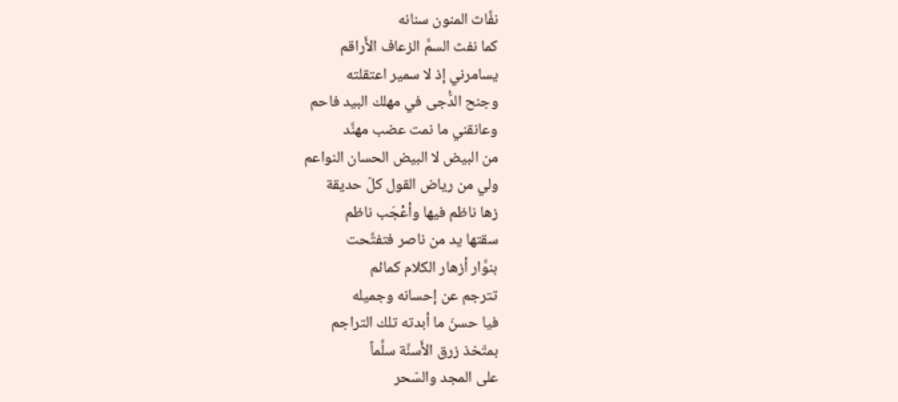نفَّاث المنون سنانه
كما نفث السمَّ الزعاف الأَراقم
يسامرني إذ لا سمير اعتقلته
وجنح الدُّجى في مهلك البيد فاحم
وعانقني ما نمت عضب مهنَّد
من البيض لا البيض الحسان النواعم
ولي من رياض القول كلّ حديقة
زها ناظم فيها وأعْجَب ناظم
سقتها يد من ناصر فتفتَّحت
بنوَّار أزهار الكلام كمائم
تترجم عن إحسانه وجميله
فيا حسنَ ما أبدته تلك التراجم
بمتّخذ زرق الأَسنَّة سلَّماً
على المجد والسّحر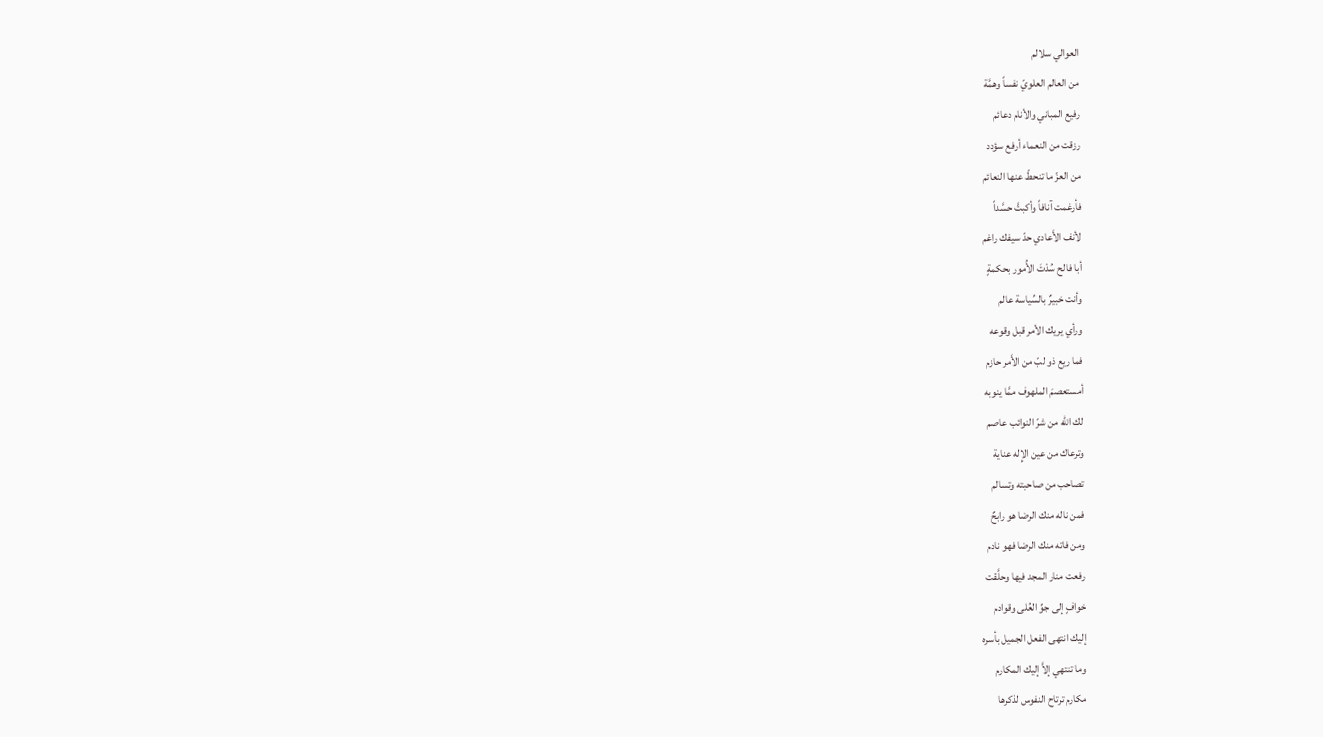العوالي سلالم
من العالم العلويّ نفساً وهمَّة
رفيع المباني والأنام دعائم
رزقت من النعماء أرفع سؤدد
من العزّ ما تنحطّ عنها النعائم
فأرغمت آنافاً وأكبتَّ حسَّداً
لأنف الأَعادي حدّ سيفك راغم
أبا فالح سُدْتَ الأُمور بحكمةٍ
وأنت خبيرٌ بالسِّياسة عالم
ورأي يريك الأمر قبل وقوعه
فما ريع ذو لبّ من الأَمر حازم
أمستعصمَ الملهوف ممَّا ينوبه
لك الله من شرّ النوائب عاصم
وترعاك من عين الإِله عناية
تصاحب من صاحبته وتسالم
فمن ناله منك الرضا هو رابحٌ
ومن فاته منك الرضا فهو نادم
رفعت منار المجد فيها وحلَّقت
خوافٍ إلى جوِّ العُلى وقوادم
إليك انتهى الفعل الجميل بأسره
وما تنتهي إلاَّ إليك المكارم
مكارم ترتاح النفوس لذكرها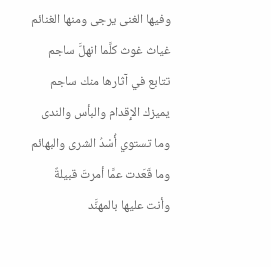وفيها الغنى يرجى ومنها الغنائم
غياث غوث كلَّما انهلَّ ساجم
تتابع في آثارها منك ساجم
يميزك الإِقدام والبأس والندى
وما تستوي أُسْدُ الشرى والبهائم
وما قَعَدت عمَّا أمرتَ قبيلةٌ
وأنت عليها بالمهنَّد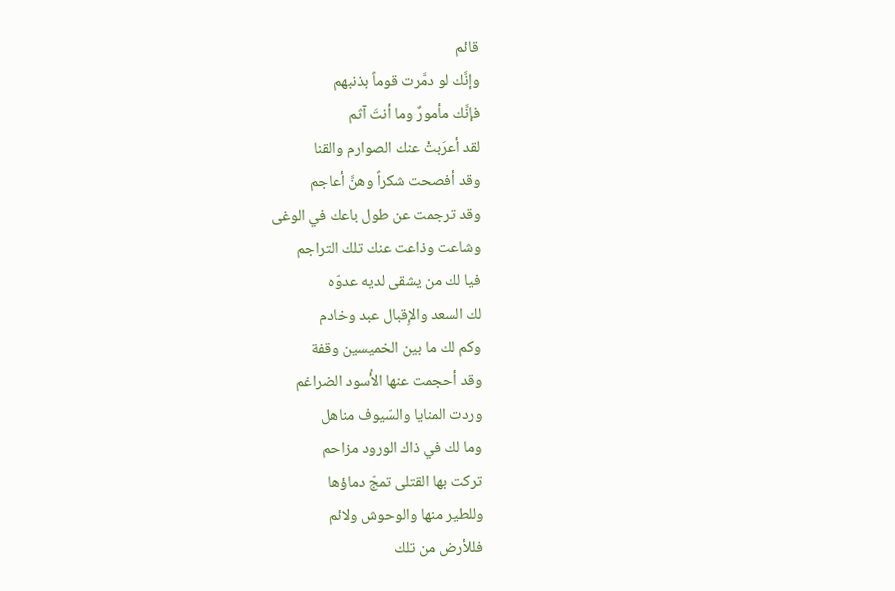قائم
وإنَّك لو دمَّرت قوماً بذنبهم
فإنَّك مأمورٌ وما أنتَ آثم
لقد أعرَبتْ عنك الصوارم والقنا
وقد أفصحت شكراً وهنَّ أعاجم
وقد ترجمت عن طول باعك في الوغى
وشاعت وذاعت عنك تلك التراجم
فيا لك من يشقى لديه عدوّه
لك السعد والإِقبال عبد وخادم
وكم لك ما بين الخميسين وقفة
وقد أحجمت عنها الأُسود الضراغم
وردت المنايا والسّيوف مناهل
وما لك في ذاك الورود مزاحم
تركت بها القتلى تمجّ دماؤها
وللطير منها والوحوش ولائم
فللأرض من تلك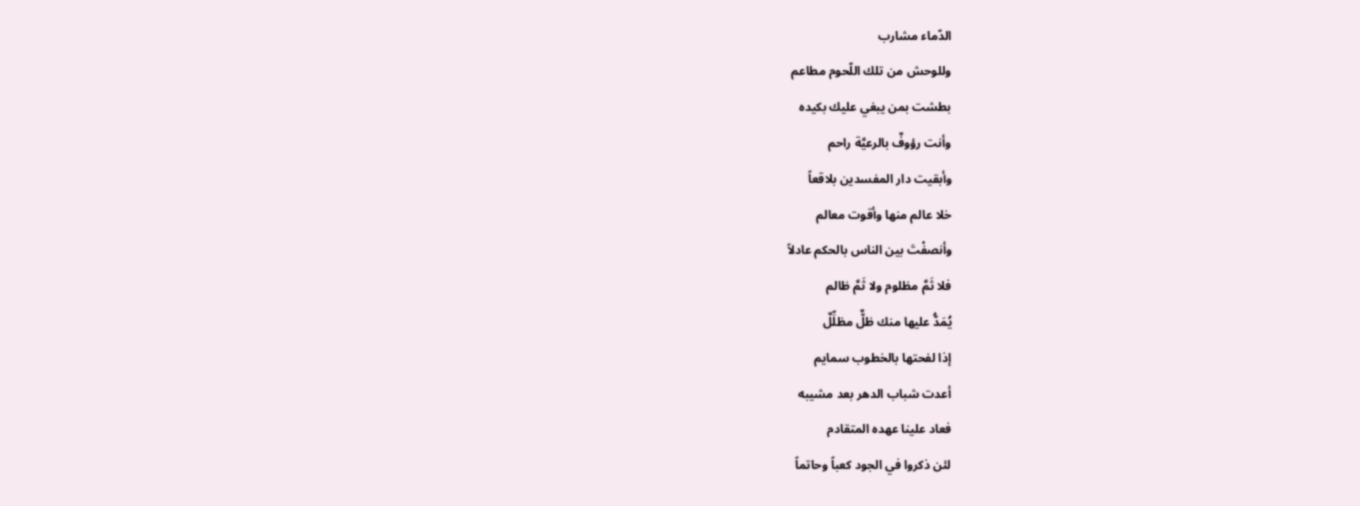الدّماء مشارب
وللوحش من تلك اللّحوم مطاعم
بطشت بمن يبغي عليك بكيده
وأنت رؤوفٌ بالرعيَّة راحم
وأبقيت دار المفسدين بلاقعاً
خلا عالم منها وأقوت معالم
وأنصفْتَ بين الناس بالحكم عادلاً
فلا ثَمَّ مظلوم ولا ثَمَّ ظالم
يُمَدُّ عليها منك ظلٌّ مظلِّلٌ
إذا لفحتها بالخطوب سمايم
أعدت شباب الدهر بعد مشيبه
فعاد علينا عهده المتقادم
لئن ذكروا في الجود كعباً وحاتماً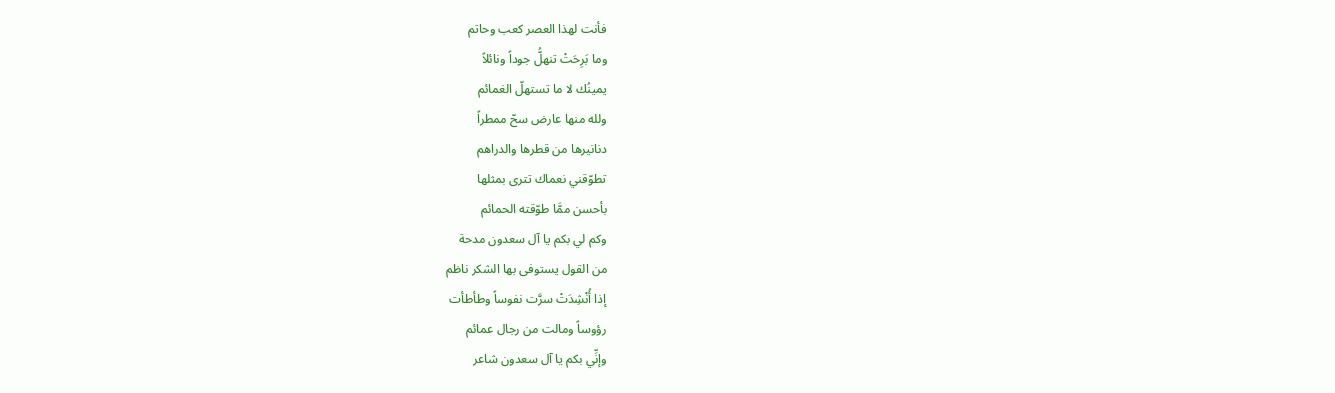فأنت لهذا العصر كعب وحاتم
وما بَرِحَتْ تنهلُّ جوداً ونائلاً
يمينُك لا ما تستهلّ الغمائم
ولله منها عارض سحّ ممطراً
دنانيرها من قطرها والدراهم
تطوّقني نعماك تترى بمثلها
بأحسن ممَّا طوّقته الحمائم
وكم لي بكم يا آل سعدون مدحة
من القول يستوفى بها الشكر ناظم
إذا أُنْشِدَتْ سرَّت نفوساً وطأطأت
رؤوساً ومالت من رجال عمائم
وإنِّي بكم يا آل سعدون شاعر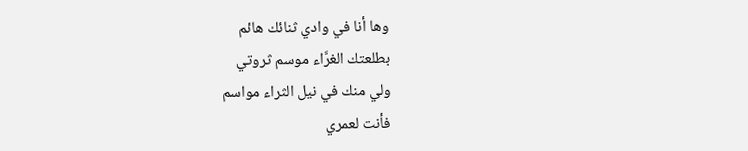وها أنا في وادي ثنائك هائم
بطلعتك الغرَّاء موسم ثروتي
ولي منك في نيل الثراء مواسم
فأنت لعمري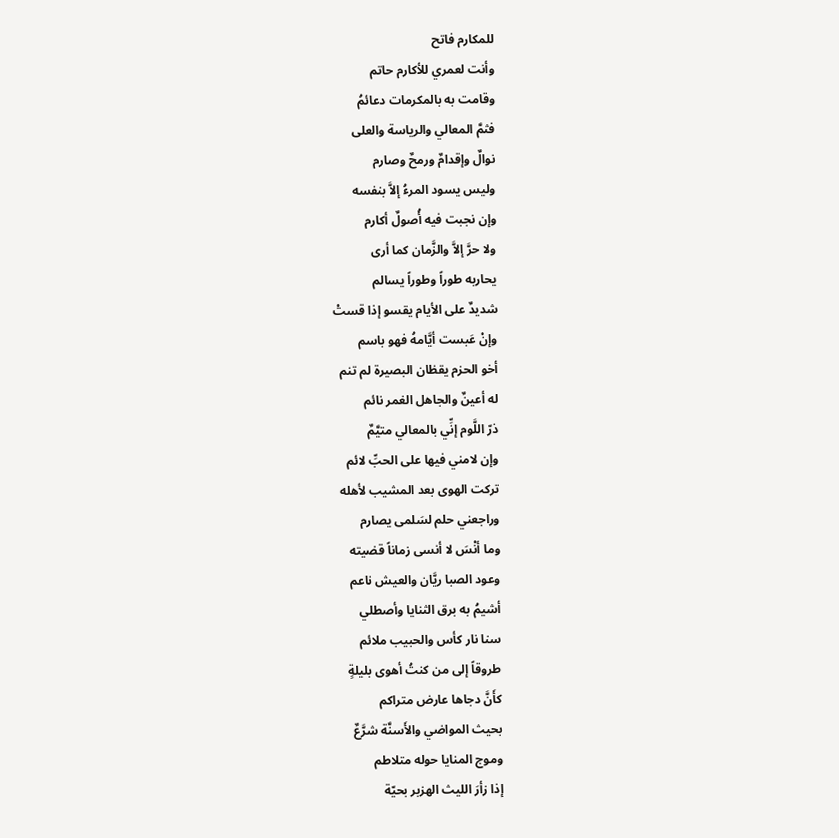للمكارم فاتح
وأنت لعمري للأكارم حاتم
وقامت به بالمكرمات دعائمُ
فثمَّ المعالي والرياسة والعلى
نوالٌ وإقدامٌ ورمحٌ وصارم
وليس يسود المرءُ إلاَّ بنفسه
وإن نجبت فيه أُصولٌ أكارم
ولا حرَّ إلاَّ والزَّمان كما أرى
يحاربه طوراً وطوراً يسالم
شديدٌ على الأيام يقسو إذا قستْ
وإنْ عَبست أيَّامهُ فهو باسم
أخو الحزم يقظان البصيرة لم تنم
له أعينٌ والجاهل الغمر نائم
ذرّ اللَّوم إنِّي بالمعالي متيَّمٌ
وإن لامني فيها على الحبِّ لائم
تركت الهوى بعد المشيب لأهله
وراجعني حلم لسَلمى يصارم
وما أنْسَ لا أنسى زماناً قضيته
وعود الصبا ريَّان والعيش ناعم
أشيمُ به برق الثنايا وأصطلي
سنا نار كأس والحبيب ملائم
طروقاً إلى من كنتُ أهوى بليلةٍ
كأَنَّ دجاها عارض متراكم
بحيث المواضي والأَسنَّة شرَّعٌ
وموج المنايا حوله متلاطم
إذا زأرَ الليث الهزبر بحيّة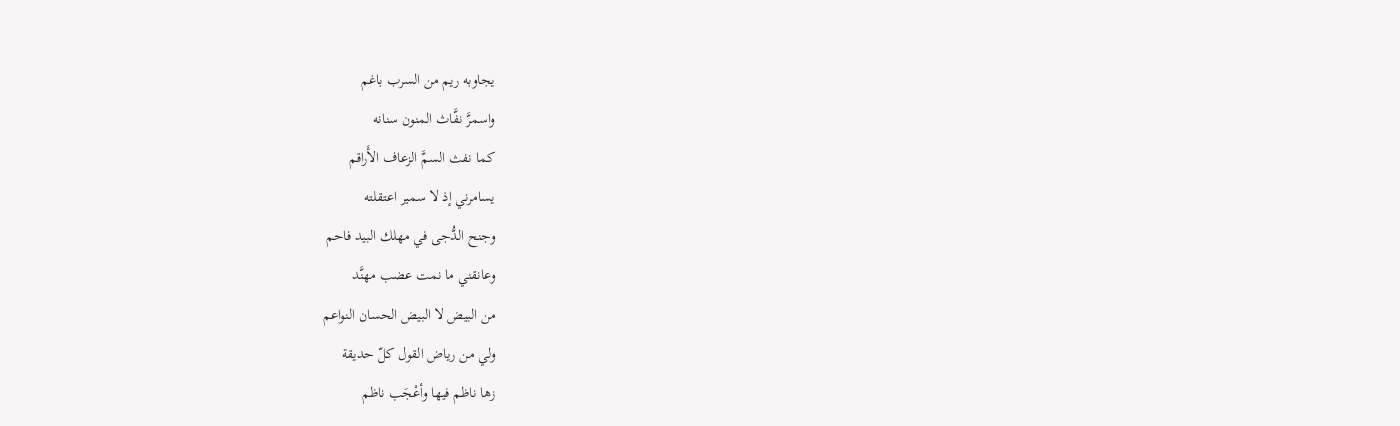يجاوبه ريم من السرب باغم
واسمرَّ نفَّاث المنون سنانه
كما نفث السمَّ الزعاف الأَراقم
يسامرني إذ لا سمير اعتقلته
وجنح الدُّجى في مهلك البيد فاحم
وعانقني ما نمت عضب مهنَّد
من البيض لا البيض الحسان النواعم
ولي من رياض القول كلّ حديقة
زها ناظم فيها وأعْجَب ناظم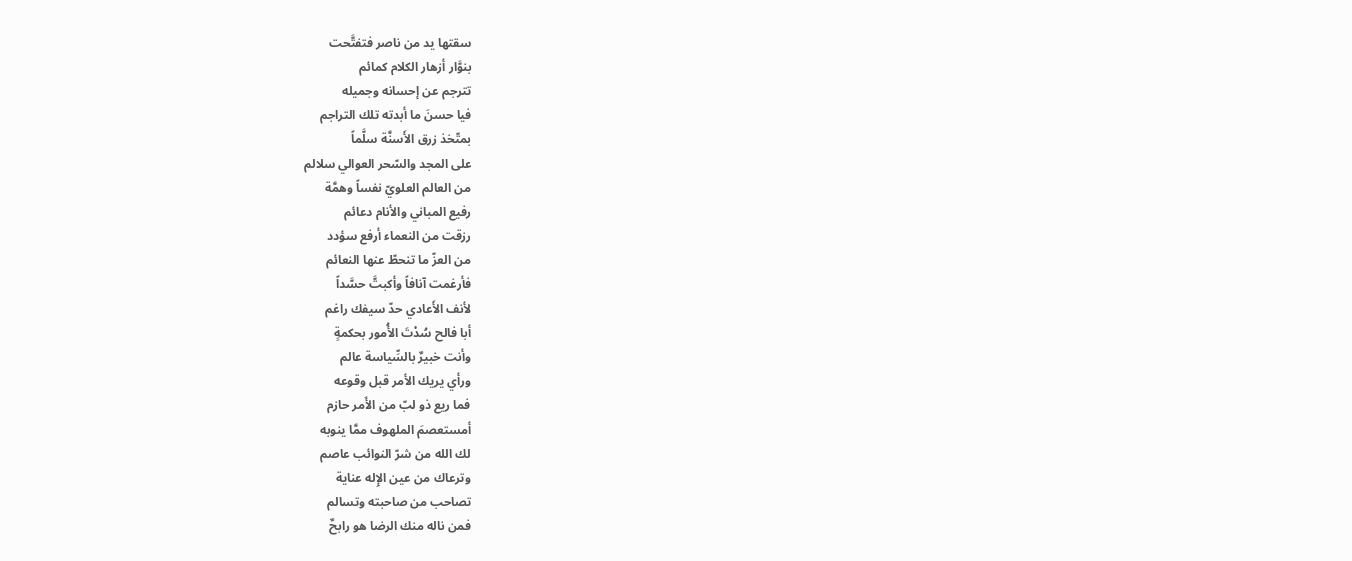سقتها يد من ناصر فتفتَّحت
بنوَّار أزهار الكلام كمائم
تترجم عن إحسانه وجميله
فيا حسنَ ما أبدته تلك التراجم
بمتّخذ زرق الأَسنَّة سلَّماً
على المجد والسّحر العوالي سلالم
من العالم العلويّ نفساً وهمَّة
رفيع المباني والأنام دعائم
رزقت من النعماء أرفع سؤدد
من العزّ ما تنحطّ عنها النعائم
فأرغمت آنافاً وأكبتَّ حسَّداً
لأنف الأَعادي حدّ سيفك راغم
أبا فالح سُدْتَ الأُمور بحكمةٍ
وأنت خبيرٌ بالسِّياسة عالم
ورأي يريك الأمر قبل وقوعه
فما ريع ذو لبّ من الأَمر حازم
أمستعصمَ الملهوف ممَّا ينوبه
لك الله من شرّ النوائب عاصم
وترعاك من عين الإِله عناية
تصاحب من صاحبته وتسالم
فمن ناله منك الرضا هو رابحٌ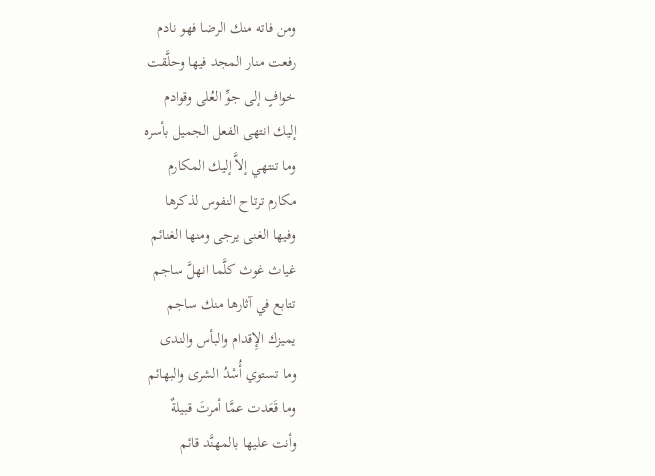ومن فاته منك الرضا فهو نادم
رفعت منار المجد فيها وحلَّقت
خوافٍ إلى جوِّ العُلى وقوادم
إليك انتهى الفعل الجميل بأسره
وما تنتهي إلاَّ إليك المكارم
مكارم ترتاح النفوس لذكرها
وفيها الغنى يرجى ومنها الغنائم
غياث غوث كلَّما انهلَّ ساجم
تتابع في آثارها منك ساجم
يميزك الإِقدام والبأس والندى
وما تستوي أُسْدُ الشرى والبهائم
وما قَعَدت عمَّا أمرتَ قبيلةٌ
وأنت عليها بالمهنَّد قائم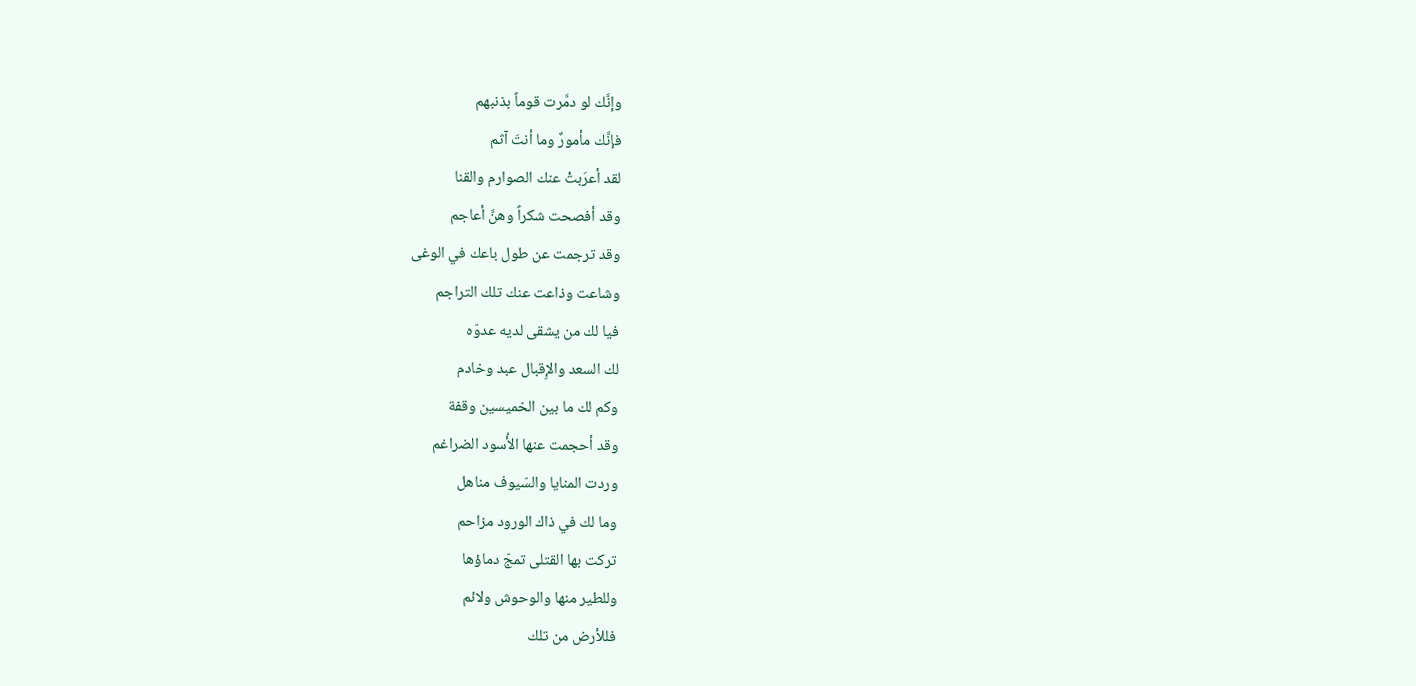وإنَّك لو دمَّرت قوماً بذنبهم
فإنَّك مأمورٌ وما أنتَ آثم
لقد أعرَبتْ عنك الصوارم والقنا
وقد أفصحت شكراً وهنَّ أعاجم
وقد ترجمت عن طول باعك في الوغى
وشاعت وذاعت عنك تلك التراجم
فيا لك من يشقى لديه عدوّه
لك السعد والإِقبال عبد وخادم
وكم لك ما بين الخميسين وقفة
وقد أحجمت عنها الأُسود الضراغم
وردت المنايا والسّيوف مناهل
وما لك في ذاك الورود مزاحم
تركت بها القتلى تمجّ دماؤها
وللطير منها والوحوش ولائم
فللأرض من تلك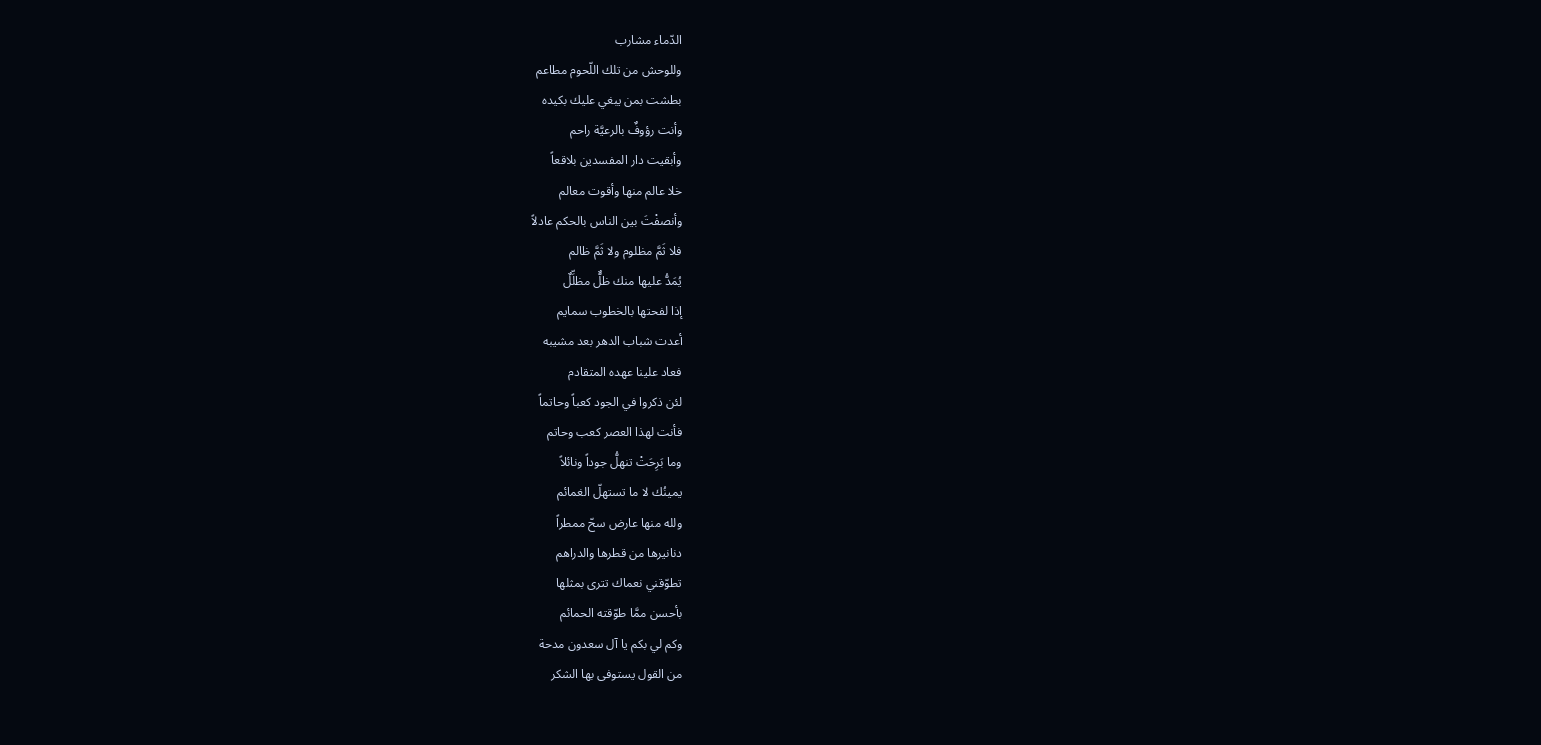الدّماء مشارب
وللوحش من تلك اللّحوم مطاعم
بطشت بمن يبغي عليك بكيده
وأنت رؤوفٌ بالرعيَّة راحم
وأبقيت دار المفسدين بلاقعاً
خلا عالم منها وأقوت معالم
وأنصفْتَ بين الناس بالحكم عادلاً
فلا ثَمَّ مظلوم ولا ثَمَّ ظالم
يُمَدُّ عليها منك ظلٌّ مظلِّلٌ
إذا لفحتها بالخطوب سمايم
أعدت شباب الدهر بعد مشيبه
فعاد علينا عهده المتقادم
لئن ذكروا في الجود كعباً وحاتماً
فأنت لهذا العصر كعب وحاتم
وما بَرِحَتْ تنهلُّ جوداً ونائلاً
يمينُك لا ما تستهلّ الغمائم
ولله منها عارض سحّ ممطراً
دنانيرها من قطرها والدراهم
تطوّقني نعماك تترى بمثلها
بأحسن ممَّا طوّقته الحمائم
وكم لي بكم يا آل سعدون مدحة
من القول يستوفى بها الشكر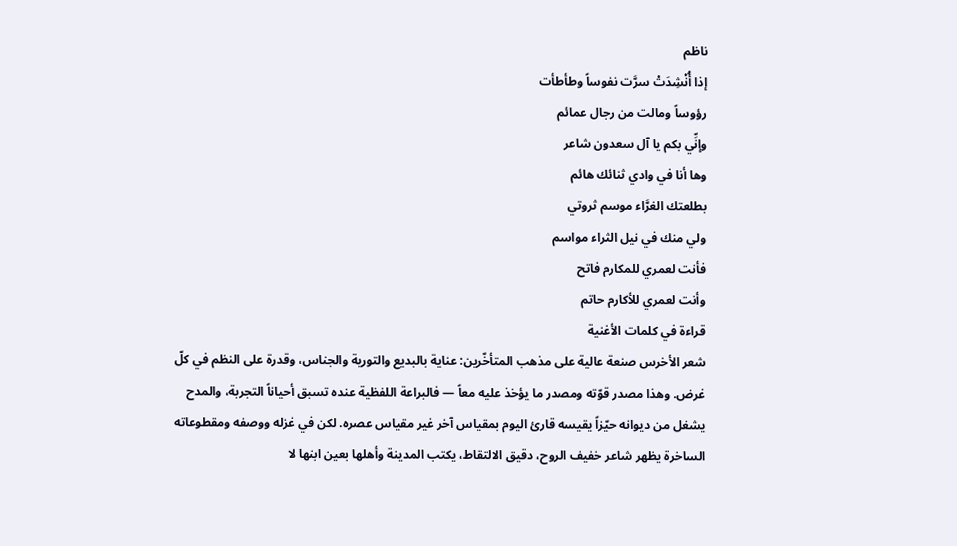ناظم
إذا أُنْشِدَتْ سرَّت نفوساً وطأطأت
رؤوساً ومالت من رجال عمائم
وإنِّي بكم يا آل سعدون شاعر
وها أنا في وادي ثنائك هائم
بطلعتك الغرَّاء موسم ثروتي
ولي منك في نيل الثراء مواسم
فأنت لعمري للمكارم فاتح
وأنت لعمري للأكارم حاتم
قراءة في كلمات الأغنية
شعر الأخرس صنعة عالية على مذهب المتأخّرين: عناية بالبديع والتورية والجناس، وقدرة على النظم في كلّ غرض. وهذا مصدر قوّته ومصدر ما يؤخذ عليه معاً — فالبراعة اللفظية عنده تسبق أحياناً التجربة، والمدح يشغل من ديوانه حيّزاً يقيسه قارئ اليوم بمقياس آخر غير مقياس عصره. لكن في غزله ووصفه ومقطوعاته الساخرة يظهر شاعر خفيف الروح، دقيق الالتقاط، يكتب المدينة وأهلها بعين ابنها لا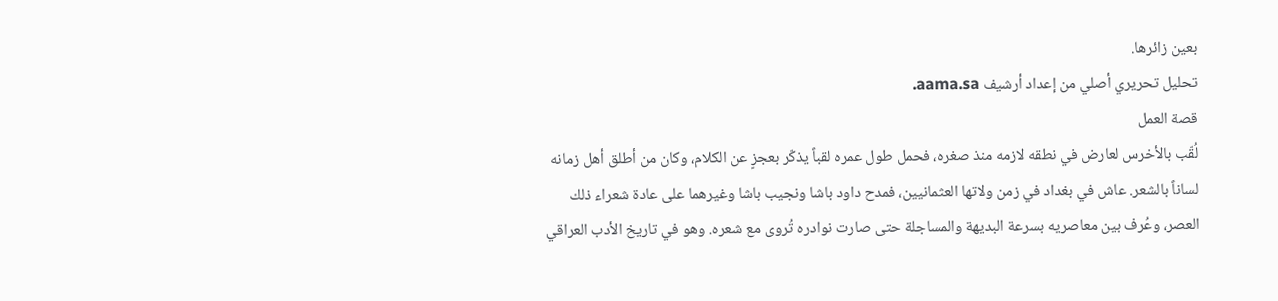بعين زائرها.
تحليل تحريري أصلي من إعداد أرشيف aama.sa.
قصة العمل
لُقّب بالأخرس لعارض في نطقه لازمه منذ صغره، فحمل طول عمره لقباً يذكّر بعجزٍ عن الكلام، وكان من أطلق أهل زمانه لساناً بالشعر. عاش في بغداد في زمن ولاتها العثمانيين، فمدح داود باشا ونجيب باشا وغيرهما على عادة شعراء ذلك العصر، وعُرف بين معاصريه بسرعة البديهة والمساجلة حتى صارت نوادره تُروى مع شعره. وهو في تاريخ الأدب العراقي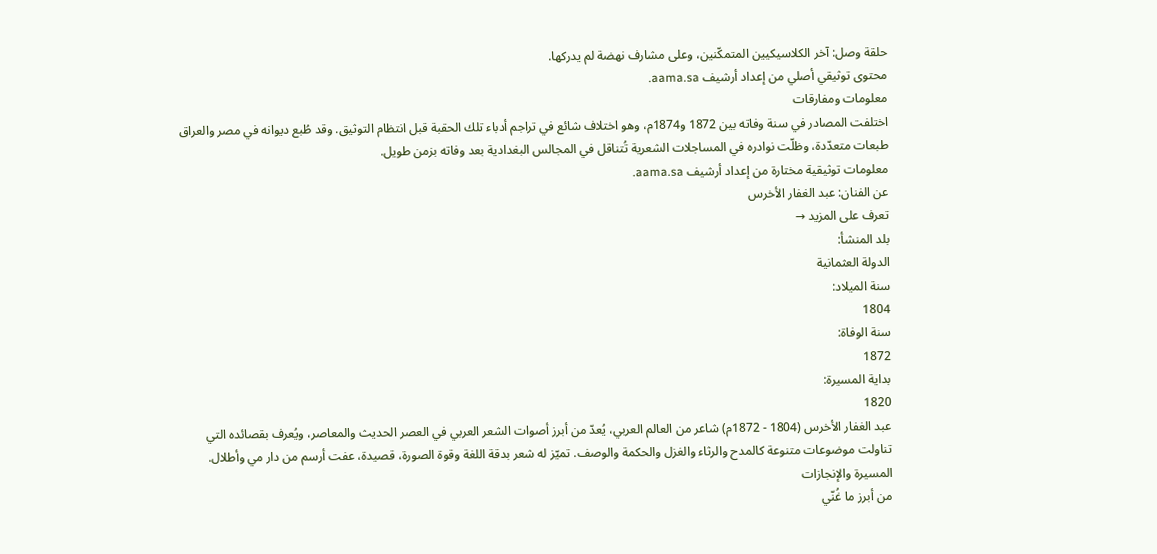حلقة وصل: آخر الكلاسيكيين المتمكّنين، وعلى مشارف نهضة لم يدركها.
محتوى توثيقي أصلي من إعداد أرشيف aama.sa.
معلومات ومفارقات
اختلفت المصادر في سنة وفاته بين 1872 و1874م، وهو اختلاف شائع في تراجم أدباء تلك الحقبة قبل انتظام التوثيق. وقد طُبع ديوانه في مصر والعراق طبعات متعدّدة، وظلّت نوادره في المساجلات الشعرية تُتناقل في المجالس البغدادية بعد وفاته بزمن طويل.
معلومات توثيقية مختارة من إعداد أرشيف aama.sa.
عن الفنان: عبد الغفار الأخرس
تعرف على المزيد →
بلد المنشأ:
الدولة العثمانية
سنة الميلاد:
1804
سنة الوفاة:
1872
بداية المسيرة:
1820
عبد الغفار الأخرس (1804 - 1872م) شاعر من العالم العربي، يُعدّ من أبرز أصوات الشعر العربي في العصر الحديث والمعاصر، ويُعرف بقصائده التي تناولت موضوعات متنوعة كالمدح والرثاء والغزل والحكمة والوصف. تميّز له شعر بدقة اللغة وقوة الصورة، قصيدة، عفت أرسم من دار مي وأطلال.
المسيرة والإنجازات
من أبرز ما غُنّي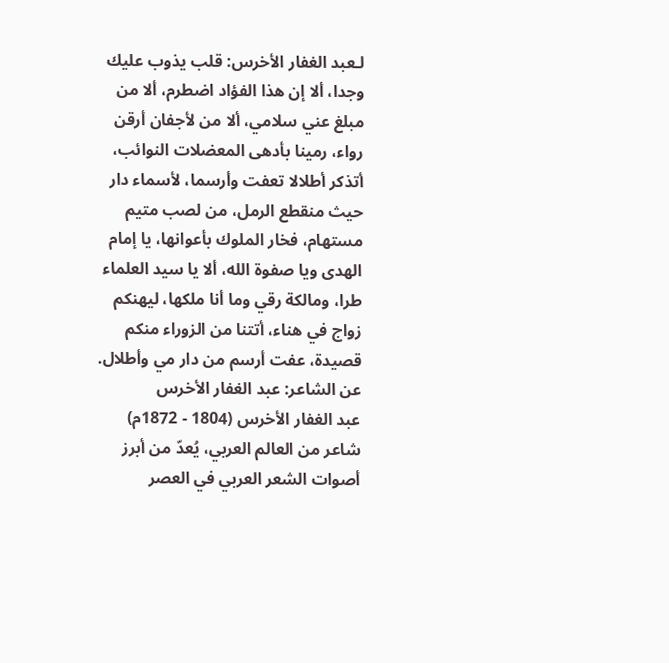لـعبد الغفار الأخرس: قلب يذوب عليك وجدا، ألا إن هذا الفؤاد اضطرم، ألا من مبلغ عني سلامي، ألا من لأجفان أرقن رواء، رمينا بأدهى المعضلات النوائب، أتذكر أطلالا تعفت وأرسما، لأسماء دار حيث منقطع الرمل، من لصب متيم مستهام، فخار الملوك بأعوانها، يا إمام الهدى ويا صفوة الله، ألا يا سيد العلماء طرا، ومالكة رقي وما أنا ملكها، ليهنكم زواج في هناء، أتتنا من الزوراء منكم قصيدة، عفت أرسم من دار مي وأطلال.
عن الشاعر: عبد الغفار الأخرس
عبد الغفار الأخرس (1804 - 1872م) شاعر من العالم العربي، يُعدّ من أبرز أصوات الشعر العربي في العصر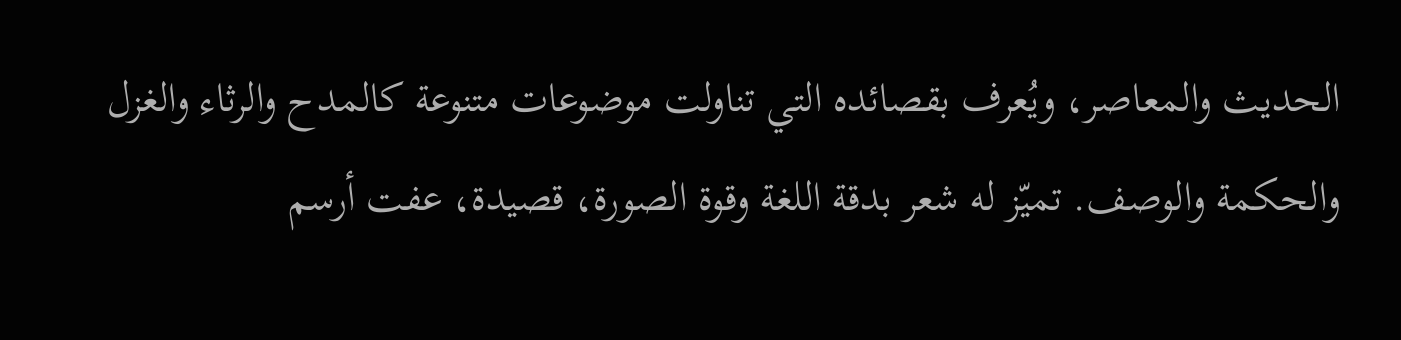الحديث والمعاصر، ويُعرف بقصائده التي تناولت موضوعات متنوعة كالمدح والرثاء والغزل والحكمة والوصف. تميّز له شعر بدقة اللغة وقوة الصورة، قصيدة، عفت أرسم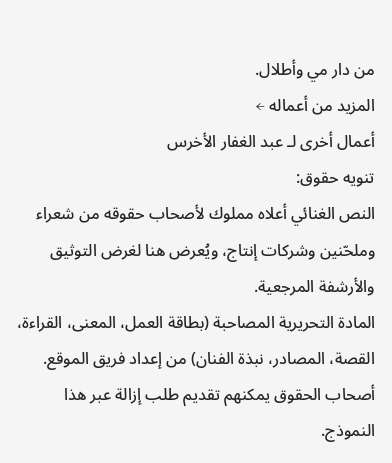من دار مي وأطلال.
المزيد من أعماله ←
أعمال أخرى لـ عبد الغفار الأخرس
تنويه حقوق:
النص الغنائي أعلاه مملوك لأصحاب حقوقه من شعراء وملحّنين وشركات إنتاج، ويُعرض هنا لغرض التوثيق والأرشفة المرجعية.
المادة التحريرية المصاحبة (بطاقة العمل، المعنى، القراءة، القصة، المصادر، نبذة الفنان) من إعداد فريق الموقع.
أصحاب الحقوق يمكنهم تقديم طلب إزالة عبر هذا النموذج.